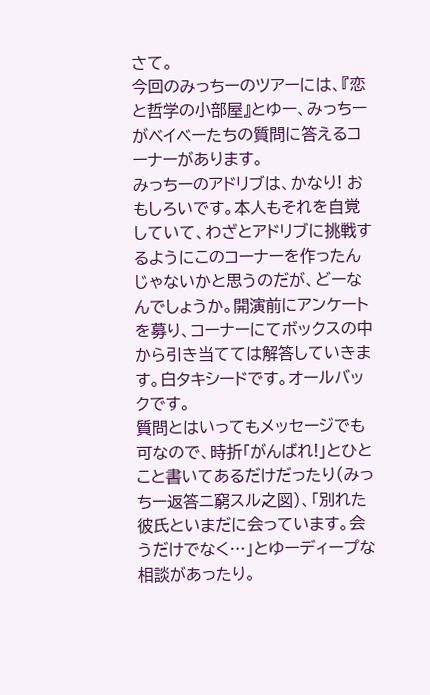さて。
今回のみっちーのツアーには、『恋と哲学の小部屋』とゆー、みっちーがベイベーたちの質問に答えるコーナーがあります。
みっちーのアドリブは、かなり! おもしろいです。本人もそれを自覚していて、わざとアドリブに挑戦するようにこのコーナーを作ったんじゃないかと思うのだが、どーなんでしょうか。開演前にアンケートを募り、コーナーにてボックスの中から引き当てては解答していきます。白タキシードです。オールバックです。
質問とはいってもメッセージでも可なので、時折「がんばれ!」とひとこと書いてあるだけだったり(みっちー返答ニ窮スル之図)、「別れた彼氏といまだに会っています。会うだけでなく…」とゆーディープな相談があったり。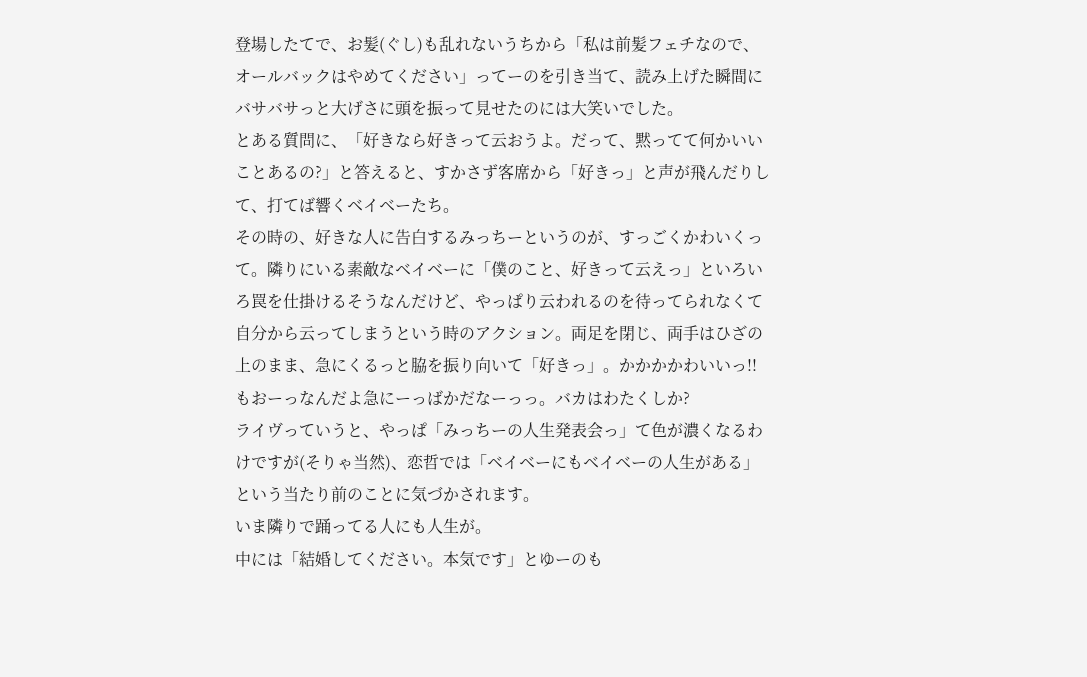登場したてで、お髪(ぐし)も乱れないうちから「私は前髪フェチなので、オールバックはやめてください」ってーのを引き当て、読み上げた瞬間にバサバサっと大げさに頭を振って見せたのには大笑いでした。
とある質問に、「好きなら好きって云おうよ。だって、黙ってて何かいいことあるの?」と答えると、すかさず客席から「好きっ」と声が飛んだりして、打てば響くベイベーたち。
その時の、好きな人に告白するみっちーというのが、すっごくかわいくって。隣りにいる素敵なベイベーに「僕のこと、好きって云えっ」といろいろ罠を仕掛けるそうなんだけど、やっぱり云われるのを待ってられなくて自分から云ってしまうという時のアクション。両足を閉じ、両手はひざの上のまま、急にくるっと脇を振り向いて「好きっ」。かかかかわいいっ!! もおーっなんだよ急にーっばかだなーっっ。バカはわたくしか?
ライヴっていうと、やっぱ「みっちーの人生発表会っ」て色が濃くなるわけですが(そりゃ当然)、恋哲では「ベイベーにもベイベーの人生がある」という当たり前のことに気づかされます。
いま隣りで踊ってる人にも人生が。
中には「結婚してください。本気です」とゆーのも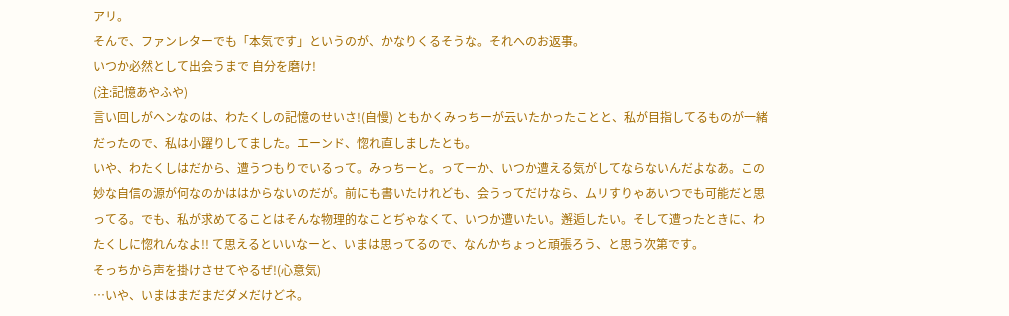アリ。
そんで、ファンレターでも「本気です」というのが、かなりくるそうな。それへのお返事。
いつか必然として出会うまで 自分を磨け!
(注:記憶あやふや)
言い回しがヘンなのは、わたくしの記憶のせいさ!(自慢) ともかくみっちーが云いたかったことと、私が目指してるものが一緒だったので、私は小躍りしてました。エーンド、惚れ直しましたとも。
いや、わたくしはだから、遭うつもりでいるって。みっちーと。ってーか、いつか遭える気がしてならないんだよなあ。この妙な自信の源が何なのかははからないのだが。前にも書いたけれども、会うってだけなら、ムリすりゃあいつでも可能だと思ってる。でも、私が求めてることはそんな物理的なことぢゃなくて、いつか遭いたい。邂逅したい。そして遭ったときに、わたくしに惚れんなよ!! て思えるといいなーと、いまは思ってるので、なんかちょっと頑張ろう、と思う次第です。
そっちから声を掛けさせてやるぜ!(心意気)
…いや、いまはまだまだダメだけどネ。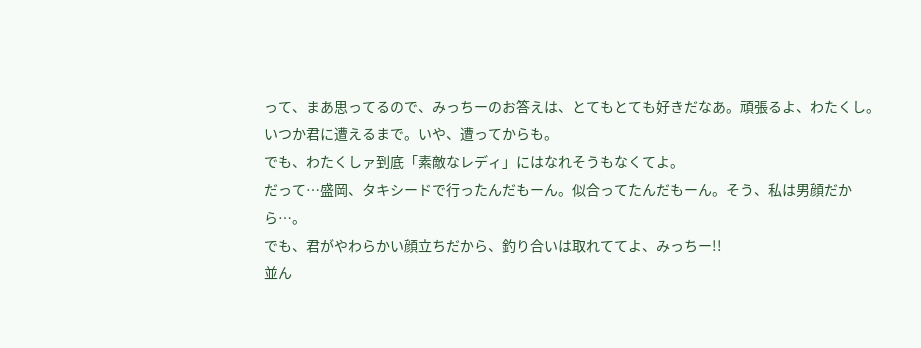って、まあ思ってるので、みっちーのお答えは、とてもとても好きだなあ。頑張るよ、わたくし。いつか君に遭えるまで。いや、遭ってからも。
でも、わたくしァ到底「素敵なレディ」にはなれそうもなくてよ。
だって…盛岡、タキシードで行ったんだもーん。似合ってたんだもーん。そう、私は男顔だから…。
でも、君がやわらかい顔立ちだから、釣り合いは取れててよ、みっちー!!
並ん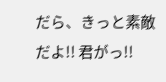だら、きっと素敵だよ!! 君がっ!!